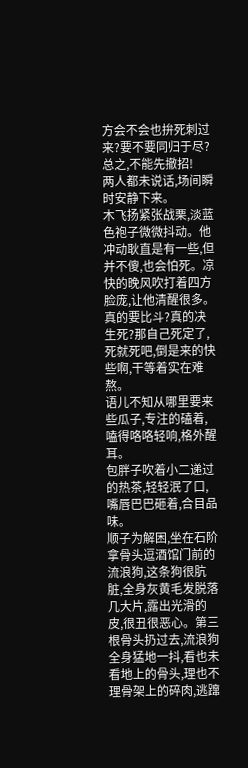方会不会也拚死刺过来?要不要同归于尽?总之,不能先撤招!
两人都未说话,场间瞬时安静下来。
木飞扬紧张战栗,淡蓝色袍子微微抖动。他冲动耿直是有一些,但并不傻,也会怕死。凉快的晚风吹打着四方脸庞,让他清醒很多。真的要比斗?真的决生死?那自己死定了,死就死吧,倒是来的快些啊,干等着实在难熬。
语儿不知从哪里要来些瓜子,专注的磕着,嗑得咯咯轻响,格外醒耳。
包胖子吹着小二递过的热茶,轻轻泯了口,嘴唇巴巴砸着,合目品味。
顺子为解困,坐在石阶拿骨头逗酒馆门前的流浪狗,这条狗很肮脏,全身灰黄毛发脱落几大片,露出光滑的皮,很丑很恶心。第三根骨头扔过去,流浪狗全身猛地一抖,看也未看地上的骨头,理也不理骨架上的碎肉,逃蹿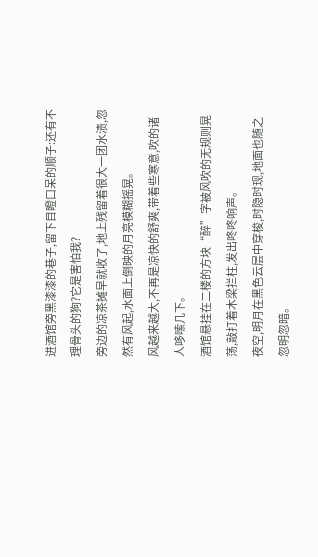进酒馆旁黑漆漆的巷子,留下目瞪口呆的顺子:还有不理骨头的狗?它是害怕我?
旁边的凉茶摊早就收了,地上残留着很大一团水渍,忽然有风起,水面上倒映的月亮模糊摇晃。
风越来越大,不再是凉快的舒爽,带着些寒意,吹的诸人哆嗦几下。
酒馆悬挂在二楼的方块“醉”字被风吹的无规则晃荡,敲打着木梁拦柱,发出咚咚响声。
夜空,明月在黑色云层中穿梭,时隐时现,地面也随之忽明忽暗。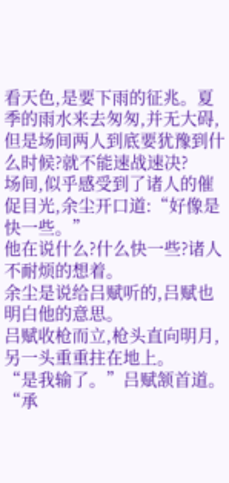看天色,是要下雨的征兆。夏季的雨水来去匆匆,并无大碍,但是场间两人到底要犹豫到什么时候?就不能速战速决?
场间,似乎感受到了诸人的催促目光,余尘开口道:“好像是快一些。”
他在说什么?什么快一些?诸人不耐烦的想着。
余尘是说给吕赋听的,吕赋也明白他的意思。
吕赋收枪而立,枪头直向明月,另一头重重拄在地上。
“是我输了。”吕赋颔首道。
“承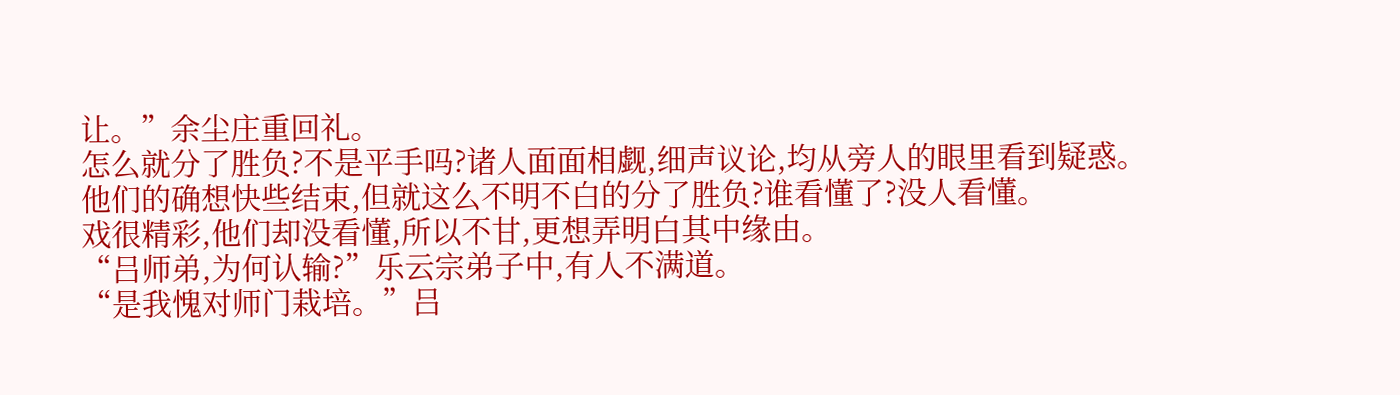让。”余尘庄重回礼。
怎么就分了胜负?不是平手吗?诸人面面相觑,细声议论,均从旁人的眼里看到疑惑。
他们的确想快些结束,但就这么不明不白的分了胜负?谁看懂了?没人看懂。
戏很精彩,他们却没看懂,所以不甘,更想弄明白其中缘由。
“吕师弟,为何认输?”乐云宗弟子中,有人不满道。
“是我愧对师门栽培。”吕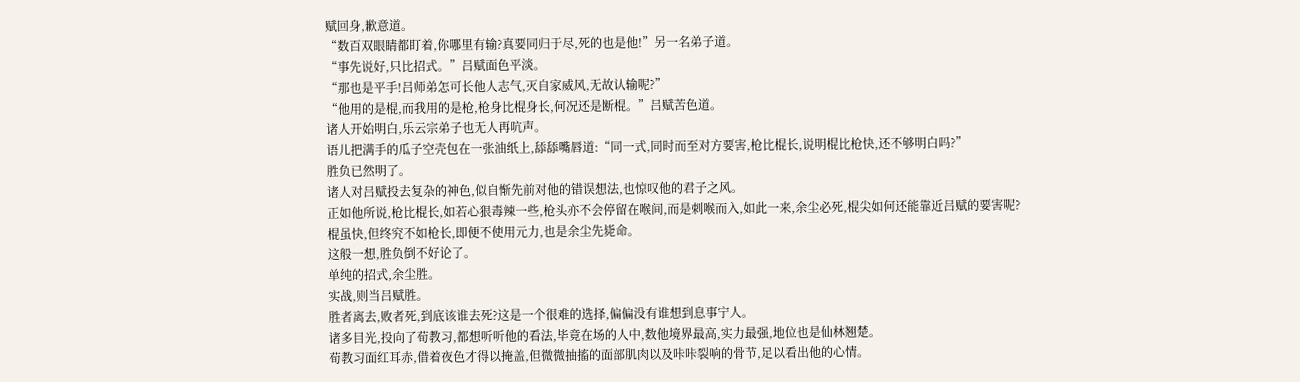赋回身,歉意道。
“数百双眼睛都盯着,你哪里有输?真要同归于尽,死的也是他!”另一名弟子道。
“事先说好,只比招式。”吕赋面色平淡。
“那也是平手!吕师弟怎可长他人志气,灭自家威风,无故认输呢?”
“他用的是棍,而我用的是枪,枪身比棍身长,何况还是断棍。”吕赋苦色道。
诸人开始明白,乐云宗弟子也无人再吭声。
语儿把满手的瓜子空壳包在一张油纸上,舔舔嘴唇道:“同一式,同时而至对方要害,枪比棍长,说明棍比枪快,还不够明白吗?”
胜负已然明了。
诸人对吕赋投去复杂的神色,似自惭先前对他的错误想法,也惊叹他的君子之风。
正如他所说,枪比棍长,如若心狠毒辣一些,枪头亦不会停留在喉间,而是刺喉而入,如此一来,余尘必死,棍尖如何还能靠近吕赋的要害呢?
棍虽快,但终究不如枪长,即便不使用元力,也是余尘先毙命。
这般一想,胜负倒不好论了。
单纯的招式,余尘胜。
实战,则当吕赋胜。
胜者离去,败者死,到底该谁去死?这是一个很难的选择,偏偏没有谁想到息事宁人。
诸多目光,投向了荀教习,都想听听他的看法,毕竟在场的人中,数他境界最高,实力最强,地位也是仙林翘楚。
荀教习面红耳赤,借着夜色才得以掩盖,但微微抽搐的面部肌肉以及咔咔裂响的骨节,足以看出他的心情。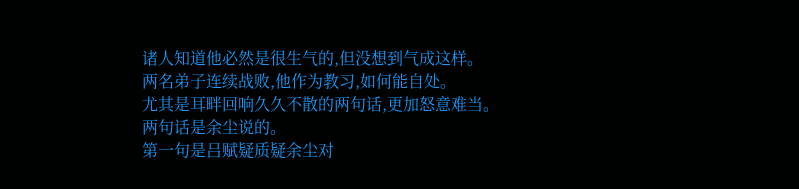诸人知道他必然是很生气的,但没想到气成这样。
两名弟子连续战败,他作为教习,如何能自处。
尤其是耳畔回响久久不散的两句话,更加怒意难当。
两句话是余尘说的。
第一句是吕赋疑质疑余尘对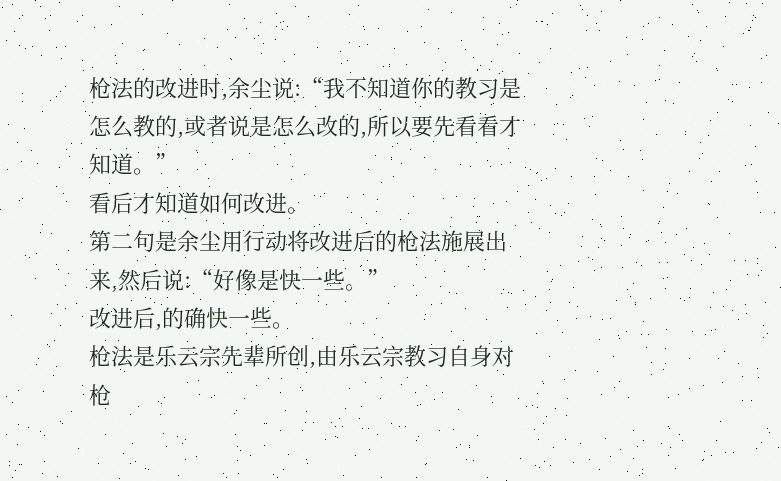枪法的改进时,余尘说:“我不知道你的教习是怎么教的,或者说是怎么改的,所以要先看看才知道。”
看后才知道如何改进。
第二句是余尘用行动将改进后的枪法施展出来,然后说:“好像是快一些。”
改进后,的确快一些。
枪法是乐云宗先辈所创,由乐云宗教习自身对枪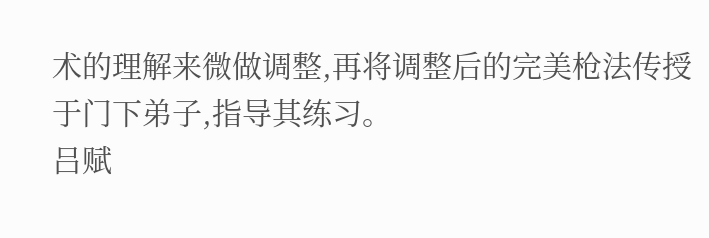术的理解来微做调整,再将调整后的完美枪法传授于门下弟子,指导其练习。
吕赋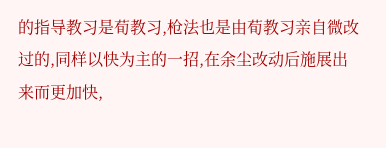的指导教习是荀教习,枪法也是由荀教习亲自微改过的,同样以快为主的一招,在余尘改动后施展出来而更加快,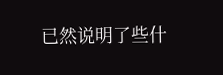已然说明了些什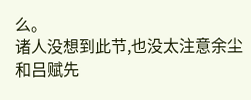么。
诸人没想到此节,也没太注意余尘和吕赋先